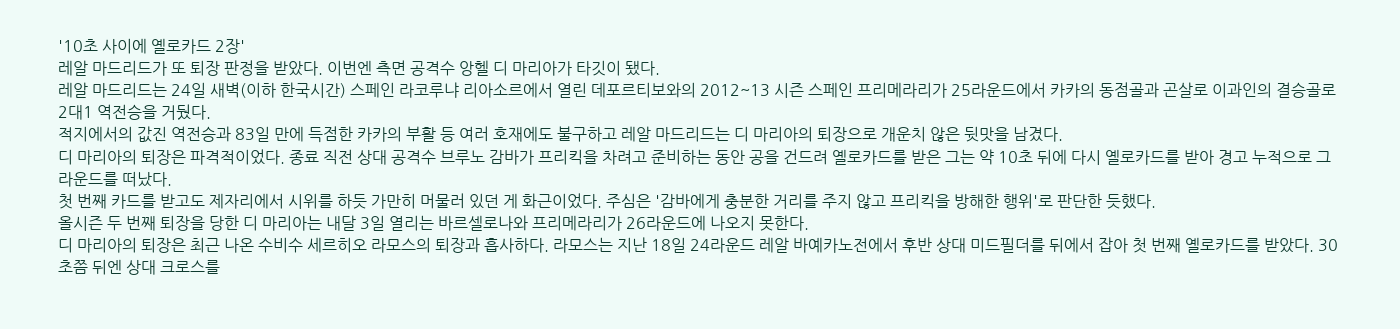'10초 사이에 옐로카드 2장'
레알 마드리드가 또 퇴장 판정을 받았다. 이번엔 측면 공격수 앙헬 디 마리아가 타깃이 됐다.
레알 마드리드는 24일 새벽(이하 한국시간) 스페인 라코루냐 리아소르에서 열린 데포르티보와의 2012~13 시즌 스페인 프리메라리가 25라운드에서 카카의 동점골과 곤살로 이과인의 결승골로 2대1 역전승을 거뒀다.
적지에서의 값진 역전승과 83일 만에 득점한 카카의 부활 등 여러 호재에도 불구하고 레알 마드리드는 디 마리아의 퇴장으로 개운치 않은 뒷맛을 남겼다.
디 마리아의 퇴장은 파격적이었다. 종료 직전 상대 공격수 브루노 감바가 프리킥을 차려고 준비하는 동안 공을 건드려 옐로카드를 받은 그는 약 10초 뒤에 다시 옐로카드를 받아 경고 누적으로 그라운드를 떠났다.
첫 번째 카드를 받고도 제자리에서 시위를 하듯 가만히 머물러 있던 게 화근이었다. 주심은 '감바에게 충분한 거리를 주지 않고 프리킥을 방해한 행위'로 판단한 듯했다.
올시즌 두 번째 퇴장을 당한 디 마리아는 내달 3일 열리는 바르셀로나와 프리메라리가 26라운드에 나오지 못한다.
디 마리아의 퇴장은 최근 나온 수비수 세르히오 라모스의 퇴장과 흡사하다. 라모스는 지난 18일 24라운드 레알 바예카노전에서 후반 상대 미드필더를 뒤에서 잡아 첫 번째 옐로카드를 받았다. 30초쯤 뒤엔 상대 크로스를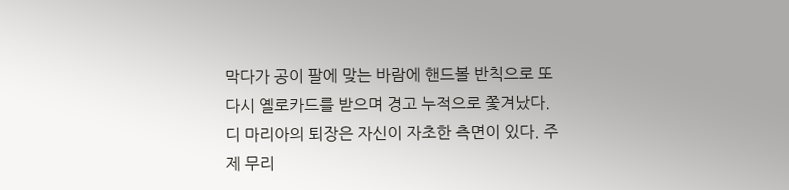막다가 공이 팔에 맞는 바람에 핸드볼 반칙으로 또 다시 옐로카드를 받으며 경고 누적으로 쫓겨났다.
디 마리아의 퇴장은 자신이 자초한 측면이 있다. 주제 무리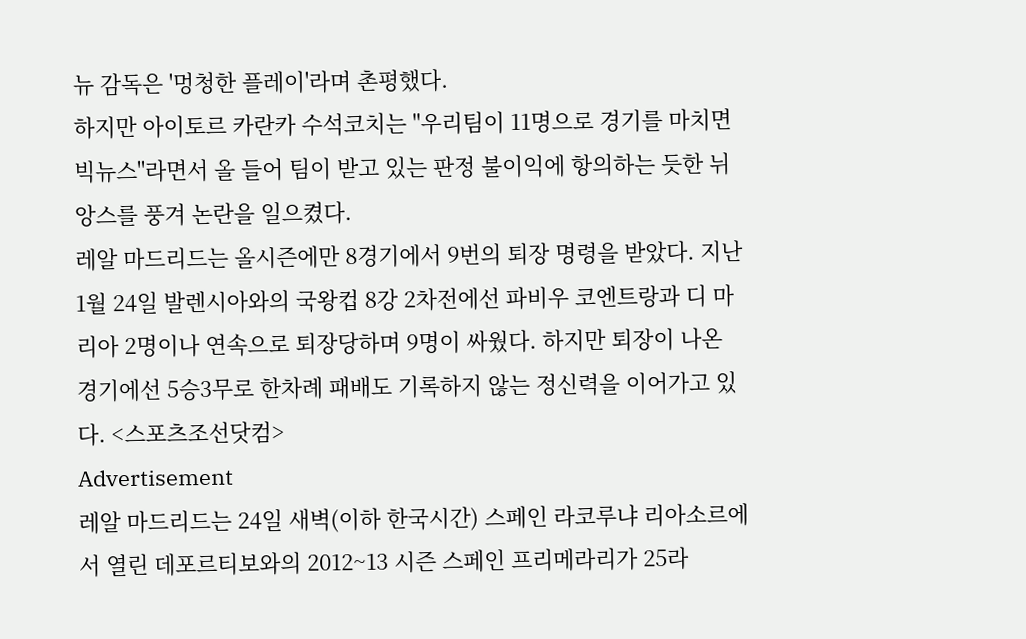뉴 감독은 '멍청한 플레이'라며 촌평했다.
하지만 아이토르 카란카 수석코치는 "우리팀이 11명으로 경기를 마치면 빅뉴스"라면서 올 들어 팀이 받고 있는 판정 불이익에 항의하는 듯한 뉘앙스를 풍겨 논란을 일으켰다.
레알 마드리드는 올시즌에만 8경기에서 9번의 퇴장 명령을 받았다. 지난 1월 24일 발렌시아와의 국왕컵 8강 2차전에선 파비우 코엔트랑과 디 마리아 2명이나 연속으로 퇴장당하며 9명이 싸웠다. 하지만 퇴장이 나온 경기에선 5승3무로 한차례 패배도 기록하지 않는 정신력을 이어가고 있다. <스포츠조선닷컴>
Advertisement
레알 마드리드는 24일 새벽(이하 한국시간) 스페인 라코루냐 리아소르에서 열린 데포르티보와의 2012~13 시즌 스페인 프리메라리가 25라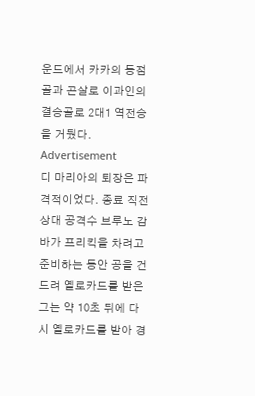운드에서 카카의 동점골과 곤살로 이과인의 결승골로 2대1 역전승을 거뒀다.
Advertisement
디 마리아의 퇴장은 파격적이었다. 종료 직전 상대 공격수 브루노 감바가 프리킥을 차려고 준비하는 동안 공을 건드려 옐로카드를 받은 그는 약 10초 뒤에 다시 옐로카드를 받아 경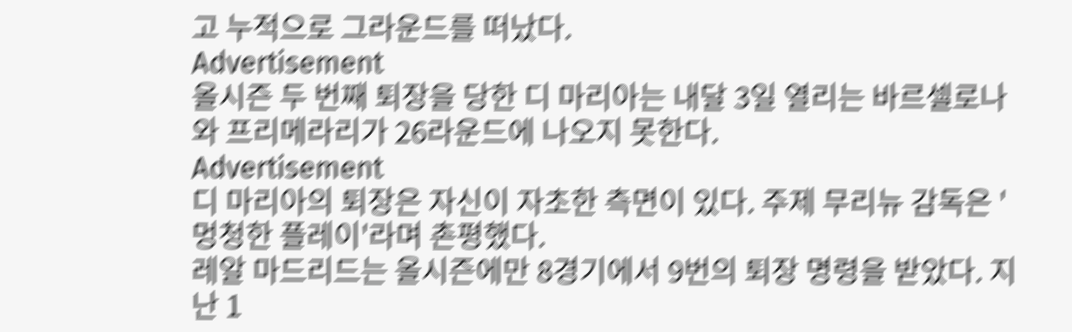고 누적으로 그라운드를 떠났다.
Advertisement
올시즌 두 번째 퇴장을 당한 디 마리아는 내달 3일 열리는 바르셀로나와 프리메라리가 26라운드에 나오지 못한다.
Advertisement
디 마리아의 퇴장은 자신이 자초한 측면이 있다. 주제 무리뉴 감독은 '멍청한 플레이'라며 촌평했다.
레알 마드리드는 올시즌에만 8경기에서 9번의 퇴장 명령을 받았다. 지난 1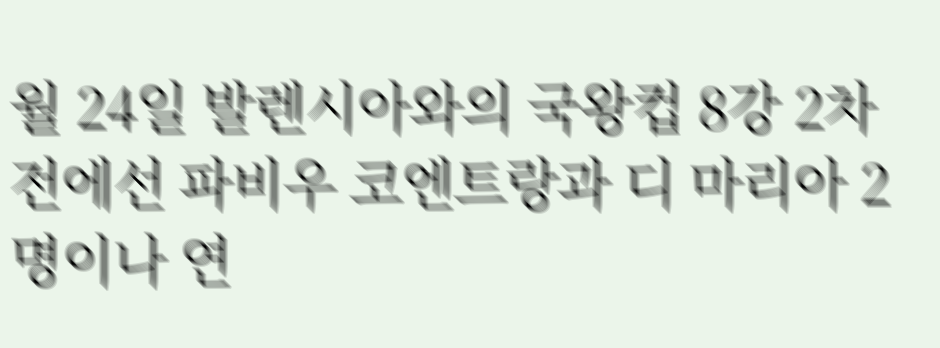월 24일 발렌시아와의 국왕컵 8강 2차전에선 파비우 코엔트랑과 디 마리아 2명이나 연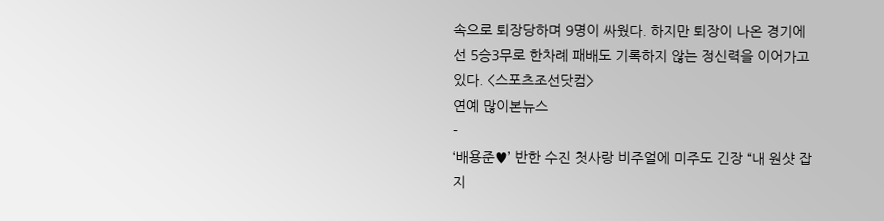속으로 퇴장당하며 9명이 싸웠다. 하지만 퇴장이 나온 경기에선 5승3무로 한차례 패배도 기록하지 않는 정신력을 이어가고 있다. <스포츠조선닷컴>
연예 많이본뉴스
-
‘배용준♥’ 반한 수진 첫사랑 비주얼에 미주도 긴장 “내 원샷 잡지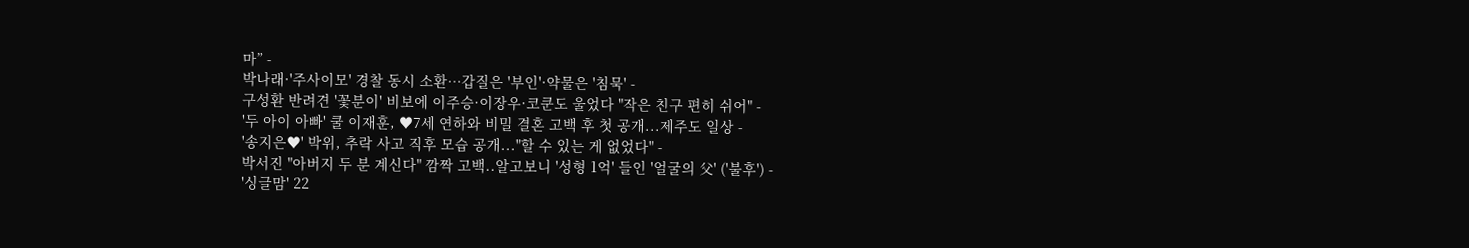마” -
박나래·'주사이모' 경찰 동시 소환…갑질은 '부인'·약물은 '침묵' -
구성환 반려견 '꽃분이' 비보에 이주승·이장우·코쿤도 울었다 "작은 친구 편히 쉬어" -
'두 아이 아빠' 쿨 이재훈, ♥7세 연하와 비밀 결혼 고백 후 첫 공개...제주도 일상 -
'송지은♥' 박위, 추락 사고 직후 모습 공개..."할 수 있는 게 없었다" -
박서진 "아버지 두 분 계신다" 깜짝 고백..알고보니 '성형 1억' 들인 '얼굴의 父' ('불후') -
'싱글맘' 22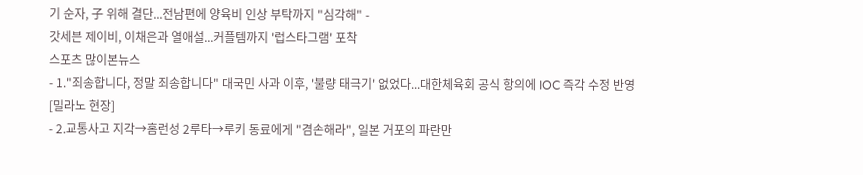기 순자, 子 위해 결단...전남편에 양육비 인상 부탁까지 "심각해" -
갓세븐 제이비, 이채은과 열애설...커플템까지 '럽스타그램' 포착
스포츠 많이본뉴스
- 1."죄송합니다, 정말 죄송합니다" 대국민 사과 이후, '불량 태극기' 없었다...대한체육회 공식 항의에 IOC 즉각 수정 반영[밀라노 현장]
- 2.교통사고 지각→홈런성 2루타→루키 동료에게 "겸손해라", 일본 거포의 파란만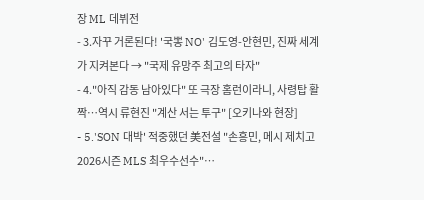장 ML 데뷔전
- 3.자꾸 거론된다! '국뽕 NO' 김도영-안현민, 진짜 세계가 지켜본다 → "국제 유망주 최고의 타자"
- 4."아직 감동 남아있다" 또 극장 홈런이라니, 사령탑 활짝…역시 류현진 "계산 서는 투구" [오키나와 현장]
- 5.'SON 대박' 적중했던 美전설 "손흥민, 메시 제치고 2026시즌 MLS 최우수선수"…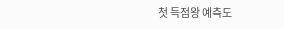첫 득점왕 예측도